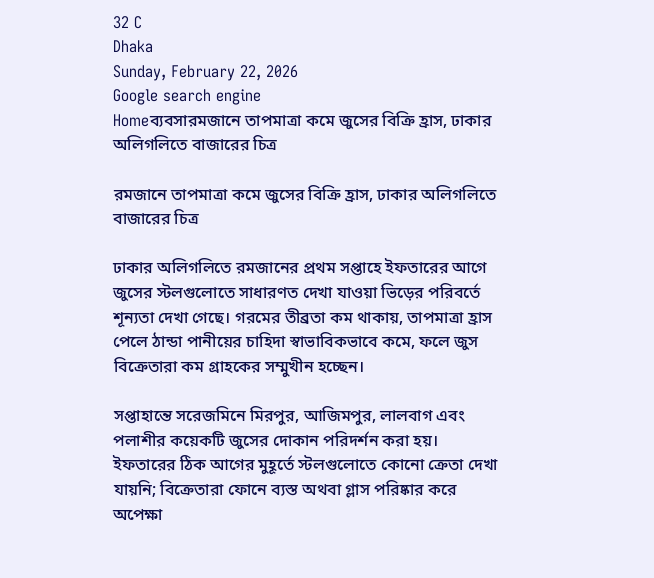32 C
Dhaka
Sunday, February 22, 2026
Google search engine
Homeব্যবসারমজানে তাপমাত্রা কমে জুসের বিক্রি হ্রাস, ঢাকার অলিগলিতে বাজারের চিত্র

রমজানে তাপমাত্রা কমে জুসের বিক্রি হ্রাস, ঢাকার অলিগলিতে বাজারের চিত্র

ঢাকার অলিগলিতে রমজানের প্রথম সপ্তাহে ইফতারের আগে জুসের স্টলগুলোতে সাধারণত দেখা যাওয়া ভিড়ের পরিবর্তে শূন্যতা দেখা গেছে। গরমের তীব্রতা কম থাকায়, তাপমাত্রা হ্রাস পেলে ঠান্ডা পানীয়ের চাহিদা স্বাভাবিকভাবে কমে, ফলে জুস বিক্রেতারা কম গ্রাহকের সম্মুখীন হচ্ছেন।

সপ্তাহান্তে সরেজমিনে মিরপুর, আজিমপুর, লালবাগ এবং পলাশীর কয়েকটি জুসের দোকান পরিদর্শন করা হয়। ইফতারের ঠিক আগের মুহূর্তে স্টলগুলোতে কোনো ক্রেতা দেখা যায়নি; বিক্রেতারা ফোনে ব্যস্ত অথবা গ্লাস পরিষ্কার করে অপেক্ষা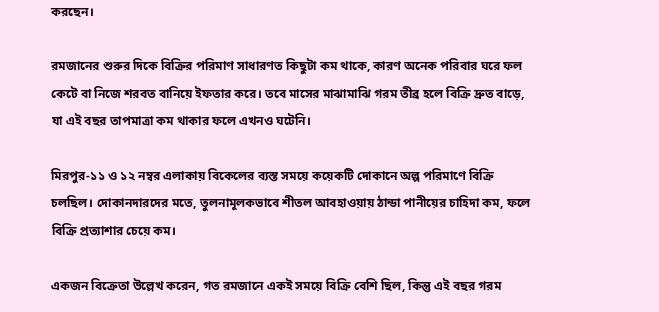করছেন।

রমজানের শুরুর দিকে বিক্রির পরিমাণ সাধারণত কিছুটা কম থাকে, কারণ অনেক পরিবার ঘরে ফল কেটে বা নিজে শরবত বানিয়ে ইফতার করে। তবে মাসের মাঝামাঝি গরম তীব্র হলে বিক্রি দ্রুত বাড়ে, যা এই বছর তাপমাত্রা কম থাকার ফলে এখনও ঘটেনি।

মিরপুর‑১১ ও ১২ নম্বর এলাকায় বিকেলের ব্যস্ত সময়ে কয়েকটি দোকানে অল্প পরিমাণে বিক্রি চলছিল। দোকানদারদের মতে, তুলনামূলকভাবে শীতল আবহাওয়ায় ঠান্ডা পানীয়ের চাহিদা কম, ফলে বিক্রি প্রত্যাশার চেয়ে কম।

একজন বিক্রেতা উল্লেখ করেন, গত রমজানে একই সময়ে বিক্রি বেশি ছিল, কিন্তু এই বছর গরম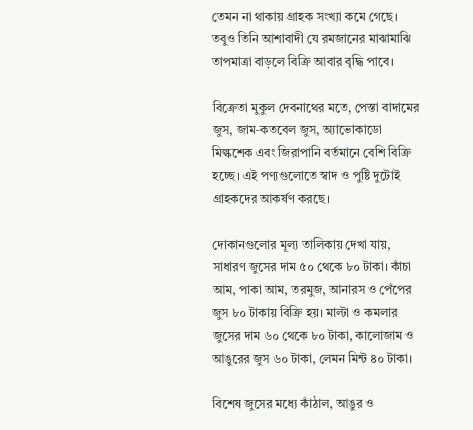তেমন না থাকায় গ্রাহক সংখ্যা কমে গেছে। তবুও তিনি আশাবাদী যে রমজানের মাঝামাঝি তাপমাত্রা বাড়লে বিক্রি আবার বৃদ্ধি পাবে।

বিক্রেতা মুকুল দেবনাথের মতে, পেস্তা বাদামের জুস, জাম‑কতবেল জুস, অ্যাভোকাডো মিল্কশেক এবং জিরাপানি বর্তমানে বেশি বিক্রি হচ্ছে। এই পণ্যগুলোতে স্বাদ ও পুষ্টি দুটোই গ্রাহকদের আকর্ষণ করছে।

দোকানগুলোর মূল্য তালিকায় দেখা যায়, সাধারণ জুসের দাম ৫০ থেকে ৮০ টাকা। কাঁচা আম, পাকা আম, তরমুজ, আনারস ও পেঁপের জুস ৮০ টাকায় বিক্রি হয়। মাল্টা ও কমলার জুসের দাম ৬০ থেকে ৮০ টাকা, কালোজাম ও আঙুরের জুস ৬০ টাকা, লেমন মিন্ট ৪০ টাকা।

বিশেষ জুসের মধ্যে কাঁঠাল, আঙুর ও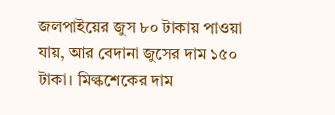জলপাইয়ের জুস ৮০ টাকায় পাওয়া যায়, আর বেদানা জুসের দাম ১৫০ টাকা। মিল্কশেকের দাম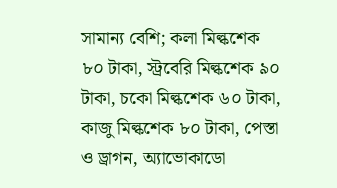সামান্য বেশি; কলা মিল্কশেক ৮০ টাকা, স্ট্রবেরি মিল্কশেক ৯০ টাকা, চকো মিল্কশেক ৬০ টাকা, কাজু মিল্কশেক ৮০ টাকা, পেস্তা ও ড্রাগন, অ্যাভোকাডো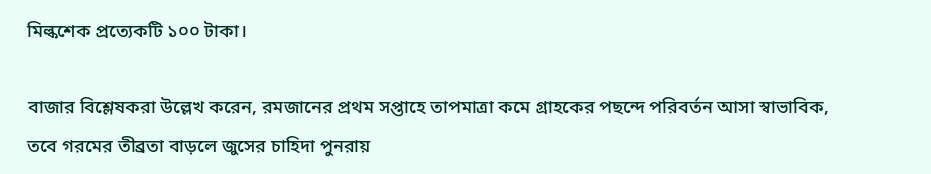মিল্কশেক প্রত্যেকটি ১০০ টাকা।

বাজার বিশ্লেষকরা উল্লেখ করেন, রমজানের প্রথম সপ্তাহে তাপমাত্রা কমে গ্রাহকের পছন্দে পরিবর্তন আসা স্বাভাবিক, তবে গরমের তীব্রতা বাড়লে জুসের চাহিদা পুনরায়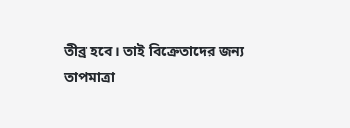তীব্র হবে। তাই বিক্রেতাদের জন্য তাপমাত্রা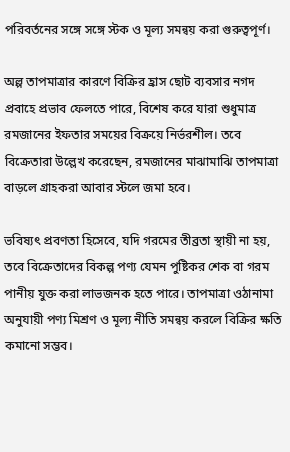পরিবর্তনের সঙ্গে সঙ্গে স্টক ও মূল্য সমন্বয় করা গুরুত্বপূর্ণ।

অল্প তাপমাত্রার কারণে বিক্রির হ্রাস ছোট ব্যবসার নগদ প্রবাহে প্রভাব ফেলতে পারে, বিশেষ করে যারা শুধুমাত্র রমজানের ইফতার সময়ের বিক্রয়ে নির্ভরশীল। তবে বিক্রেতারা উল্লেখ করেছেন, রমজানের মাঝামাঝি তাপমাত্রা বাড়লে গ্রাহকরা আবার স্টলে জমা হবে।

ভবিষ্যৎ প্রবণতা হিসেবে, যদি গরমের তীব্রতা স্থায়ী না হয়, তবে বিক্রেতাদের বিকল্প পণ্য যেমন পুষ্টিকর শেক বা গরম পানীয় যুক্ত করা লাভজনক হতে পারে। তাপমাত্রা ওঠানামা অনুযায়ী পণ্য মিশ্রণ ও মূল্য নীতি সমন্বয় করলে বিক্রির ক্ষতি কমানো সম্ভব।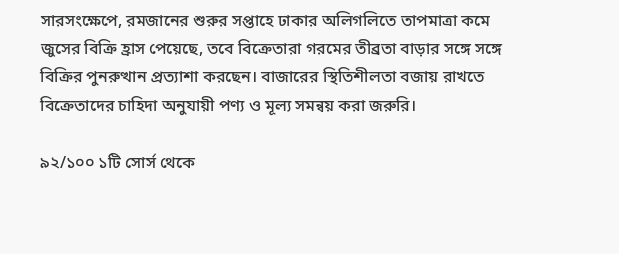সারসংক্ষেপে, রমজানের শুরুর সপ্তাহে ঢাকার অলিগলিতে তাপমাত্রা কমে জুসের বিক্রি হ্রাস পেয়েছে, তবে বিক্রেতারা গরমের তীব্রতা বাড়ার সঙ্গে সঙ্গে বিক্রির পুনরুত্থান প্রত্যাশা করছেন। বাজারের স্থিতিশীলতা বজায় রাখতে বিক্রেতাদের চাহিদা অনুযায়ী পণ্য ও মূল্য সমন্বয় করা জরুরি।

৯২/১০০ ১টি সোর্স থেকে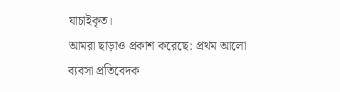যাচাইকৃত।
আমরা ছাড়াও প্রকাশ করেছে: প্রথম আলো
ব্যবসা প্রতিবেদক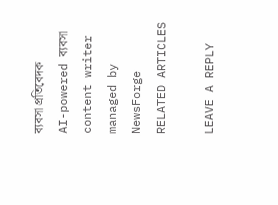ব্যবসা প্রতিবেদক
AI-powered ব্যবসা content writer managed by NewsForge
RELATED ARTICLES

LEAVE A REPLY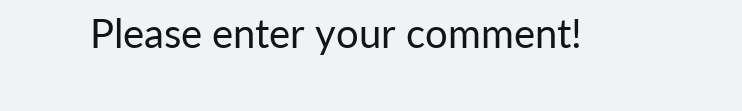Please enter your comment!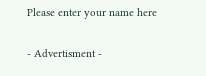Please enter your name here

- Advertisment -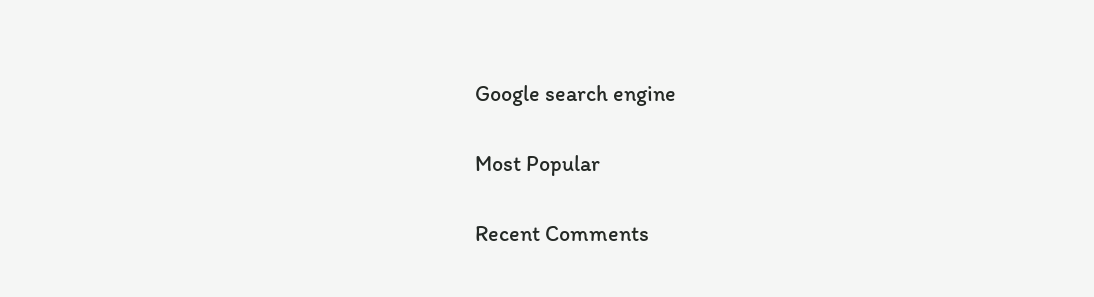Google search engine

Most Popular

Recent Comments